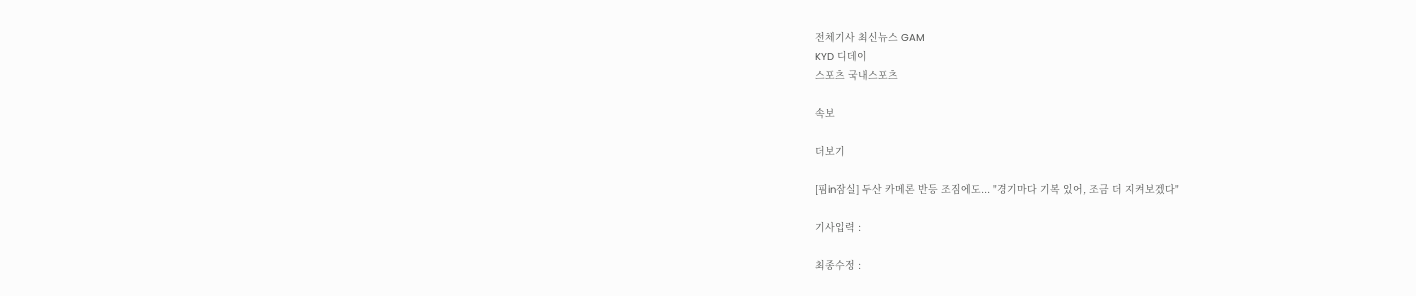전체기사 최신뉴스 GAM
KYD 디데이
스포츠 국내스포츠

속보

더보기

[핌in잠실] 두산 카메론 반등 조짐에도... "경기마다 기복 있어, 조금 더 지켜보겠다"

기사입력 :

최종수정 :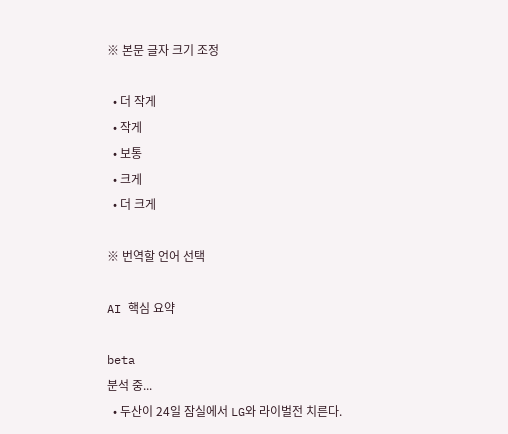※ 본문 글자 크기 조정

  • 더 작게
  • 작게
  • 보통
  • 크게
  • 더 크게

※ 번역할 언어 선택

AI 핵심 요약

beta
분석 중...
  • 두산이 24일 잠실에서 LG와 라이벌전 치른다.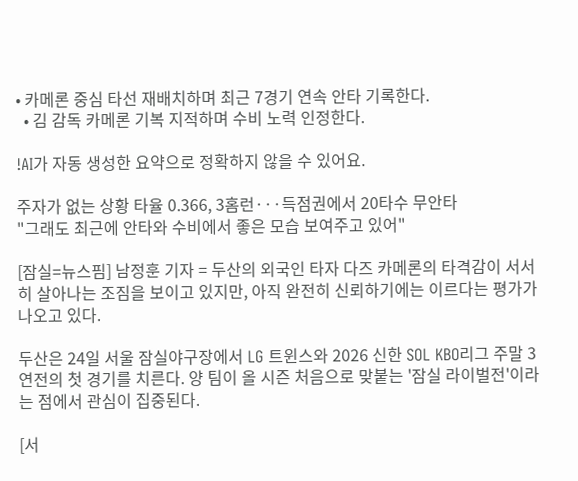• 카메론 중심 타선 재배치하며 최근 7경기 연속 안타 기록한다.
  • 김 감독 카메론 기복 지적하며 수비 노력 인정한다.

!AI가 자동 생성한 요약으로 정확하지 않을 수 있어요.

주자가 없는 상황 타율 0.366, 3홈런···득점권에서 20타수 무안타
"그래도 최근에 안타와 수비에서 좋은 모습 보여주고 있어"

[잠실=뉴스핌] 남정훈 기자 = 두산의 외국인 타자 다즈 카메론의 타격감이 서서히 살아나는 조짐을 보이고 있지만, 아직 완전히 신뢰하기에는 이르다는 평가가 나오고 있다.

두산은 24일 서울 잠실야구장에서 LG 트윈스와 2026 신한 SOL KBO리그 주말 3연전의 첫 경기를 치른다. 양 팀이 올 시즌 처음으로 맞붙는 '잠실 라이벌전'이라는 점에서 관심이 집중된다.

[서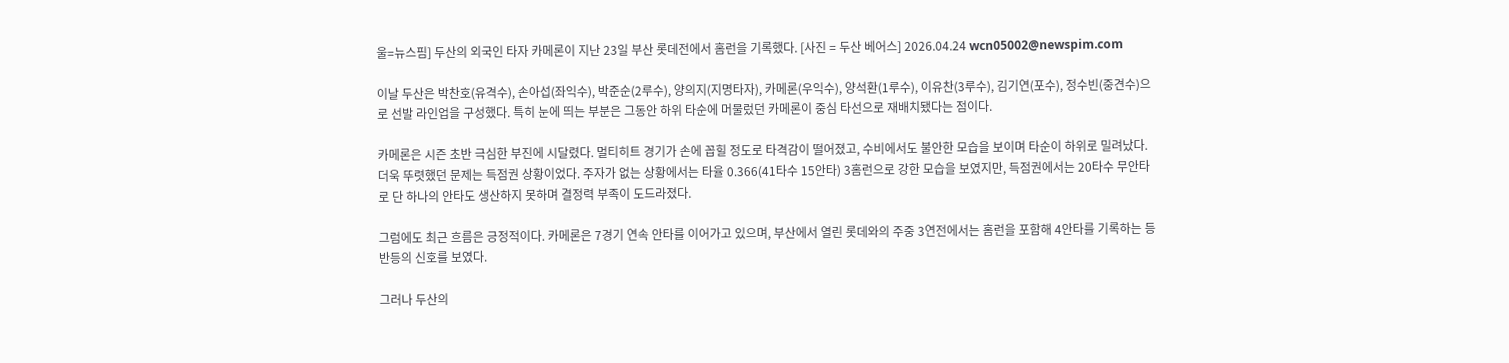울=뉴스핌] 두산의 외국인 타자 카메론이 지난 23일 부산 롯데전에서 홈런을 기록했다. [사진 = 두산 베어스] 2026.04.24 wcn05002@newspim.com

이날 두산은 박찬호(유격수), 손아섭(좌익수), 박준순(2루수), 양의지(지명타자), 카메론(우익수), 양석환(1루수), 이유찬(3루수), 김기연(포수), 정수빈(중견수)으로 선발 라인업을 구성했다. 특히 눈에 띄는 부분은 그동안 하위 타순에 머물렀던 카메론이 중심 타선으로 재배치됐다는 점이다.

카메론은 시즌 초반 극심한 부진에 시달렸다. 멀티히트 경기가 손에 꼽힐 정도로 타격감이 떨어졌고, 수비에서도 불안한 모습을 보이며 타순이 하위로 밀려났다. 더욱 뚜렷했던 문제는 득점권 상황이었다. 주자가 없는 상황에서는 타율 0.366(41타수 15안타) 3홈런으로 강한 모습을 보였지만, 득점권에서는 20타수 무안타로 단 하나의 안타도 생산하지 못하며 결정력 부족이 도드라졌다.

그럼에도 최근 흐름은 긍정적이다. 카메론은 7경기 연속 안타를 이어가고 있으며, 부산에서 열린 롯데와의 주중 3연전에서는 홈런을 포함해 4안타를 기록하는 등 반등의 신호를 보였다.

그러나 두산의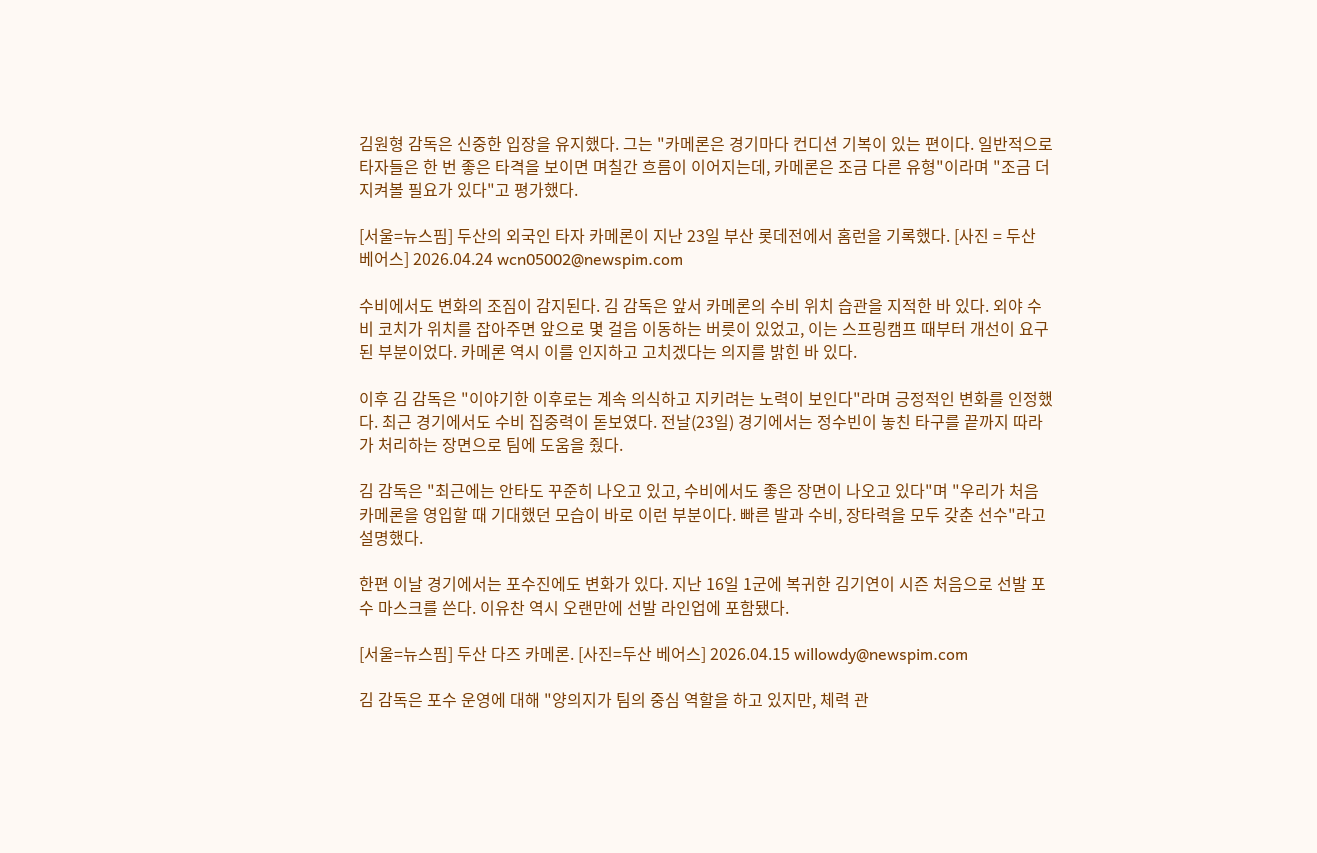김원형 감독은 신중한 입장을 유지했다. 그는 "카메론은 경기마다 컨디션 기복이 있는 편이다. 일반적으로 타자들은 한 번 좋은 타격을 보이면 며칠간 흐름이 이어지는데, 카메론은 조금 다른 유형"이라며 "조금 더 지켜볼 필요가 있다"고 평가했다.

[서울=뉴스핌] 두산의 외국인 타자 카메론이 지난 23일 부산 롯데전에서 홈런을 기록했다. [사진 = 두산 베어스] 2026.04.24 wcn05002@newspim.com

수비에서도 변화의 조짐이 감지된다. 김 감독은 앞서 카메론의 수비 위치 습관을 지적한 바 있다. 외야 수비 코치가 위치를 잡아주면 앞으로 몇 걸음 이동하는 버릇이 있었고, 이는 스프링캠프 때부터 개선이 요구된 부분이었다. 카메론 역시 이를 인지하고 고치겠다는 의지를 밝힌 바 있다.

이후 김 감독은 "이야기한 이후로는 계속 의식하고 지키려는 노력이 보인다"라며 긍정적인 변화를 인정했다. 최근 경기에서도 수비 집중력이 돋보였다. 전날(23일) 경기에서는 정수빈이 놓친 타구를 끝까지 따라가 처리하는 장면으로 팀에 도움을 줬다.

김 감독은 "최근에는 안타도 꾸준히 나오고 있고, 수비에서도 좋은 장면이 나오고 있다"며 "우리가 처음 카메론을 영입할 때 기대했던 모습이 바로 이런 부분이다. 빠른 발과 수비, 장타력을 모두 갖춘 선수"라고 설명했다.

한편 이날 경기에서는 포수진에도 변화가 있다. 지난 16일 1군에 복귀한 김기연이 시즌 처음으로 선발 포수 마스크를 쓴다. 이유찬 역시 오랜만에 선발 라인업에 포함됐다.

[서울=뉴스핌] 두산 다즈 카메론. [사진=두산 베어스] 2026.04.15 willowdy@newspim.com

김 감독은 포수 운영에 대해 "양의지가 팀의 중심 역할을 하고 있지만, 체력 관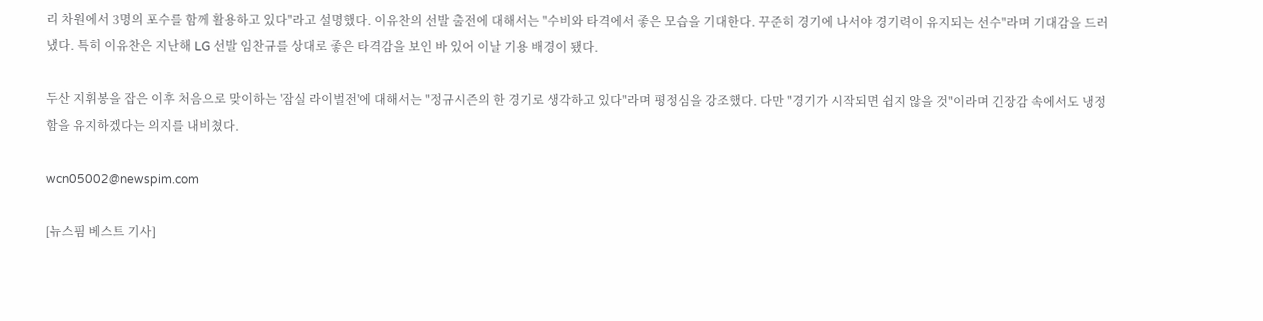리 차원에서 3명의 포수를 함께 활용하고 있다"라고 설명했다. 이유찬의 선발 출전에 대해서는 "수비와 타격에서 좋은 모습을 기대한다. 꾸준히 경기에 나서야 경기력이 유지되는 선수"라며 기대감을 드러냈다. 특히 이유찬은 지난해 LG 선발 임찬규를 상대로 좋은 타격감을 보인 바 있어 이날 기용 배경이 됐다.

두산 지휘봉을 잡은 이후 처음으로 맞이하는 '잠실 라이벌전'에 대해서는 "정규시즌의 한 경기로 생각하고 있다"라며 평정심을 강조했다. 다만 "경기가 시작되면 쉽지 않을 것"이라며 긴장감 속에서도 냉정함을 유지하겠다는 의지를 내비쳤다.

wcn05002@newspim.com

[뉴스핌 베스트 기사]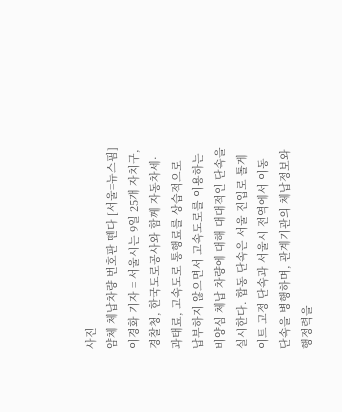사진
얌체 체납차량 번호판 뗀다 [서울=뉴스핌] 이경화 기자 = 서울시는 9일 25개 자치구, 경찰청, 한국도로공사와 함께 자동차세·과태료, 고속도로 통행료를 상습적으로 납부하지 않으면서 고속도로를 이용하는 비양심 체납 차량에 대해 대대적인 단속을 실시한다. 합동 단속은 서울 진입로 톨게이트 고정 단속과 서울시 전역에서 이동 단속을 병행하며, 관계기관의 체납정보와 행정력을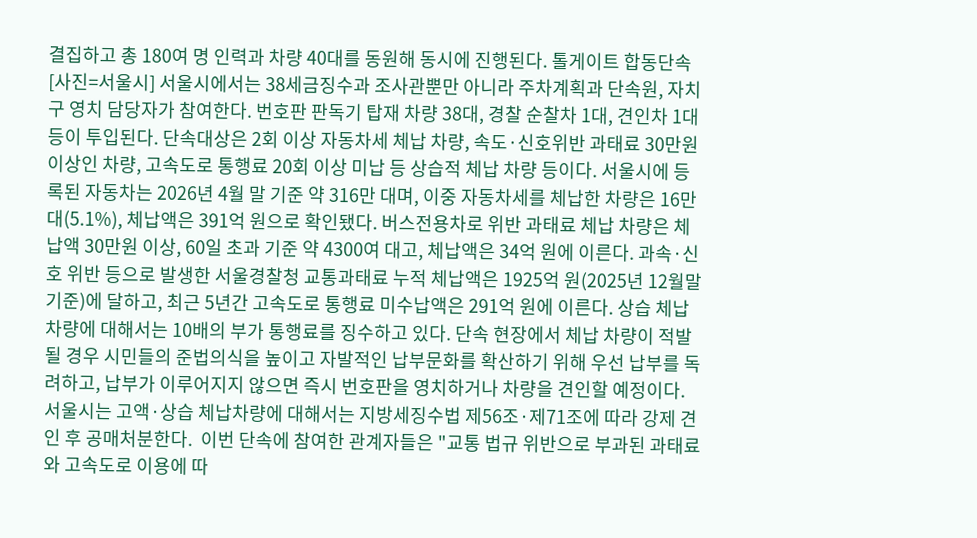결집하고 총 180여 명 인력과 차량 40대를 동원해 동시에 진행된다. 톨게이트 합동단속 [사진=서울시] 서울시에서는 38세금징수과 조사관뿐만 아니라 주차계획과 단속원, 자치구 영치 담당자가 참여한다. 번호판 판독기 탑재 차량 38대, 경찰 순찰차 1대, 견인차 1대 등이 투입된다. 단속대상은 2회 이상 자동차세 체납 차량, 속도·신호위반 과태료 30만원 이상인 차량, 고속도로 통행료 20회 이상 미납 등 상습적 체납 차량 등이다. 서울시에 등록된 자동차는 2026년 4월 말 기준 약 316만 대며, 이중 자동차세를 체납한 차량은 16만 대(5.1%), 체납액은 391억 원으로 확인됐다. 버스전용차로 위반 과태료 체납 차량은 체납액 30만원 이상, 60일 초과 기준 약 4300여 대고, 체납액은 34억 원에 이른다. 과속·신호 위반 등으로 발생한 서울경찰청 교통과태료 누적 체납액은 1925억 원(2025년 12월말 기준)에 달하고, 최근 5년간 고속도로 통행료 미수납액은 291억 원에 이른다. 상습 체납 차량에 대해서는 10배의 부가 통행료를 징수하고 있다. 단속 현장에서 체납 차량이 적발될 경우 시민들의 준법의식을 높이고 자발적인 납부문화를 확산하기 위해 우선 납부를 독려하고, 납부가 이루어지지 않으면 즉시 번호판을 영치하거나 차량을 견인할 예정이다. 서울시는 고액·상습 체납차량에 대해서는 지방세징수법 제56조·제71조에 따라 강제 견인 후 공매처분한다.  이번 단속에 참여한 관계자들은 "교통 법규 위반으로 부과된 과태료와 고속도로 이용에 따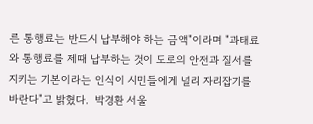른 통행료는 반드시 납부해야 하는 금액"이라며 "과태료와 통행료를 제때 납부하는 것이 도로의 안전과 질서를 지키는 기본이라는 인식이 시민들에게 널리 자리잡기를 바란다"고 밝혔다.  박경환 서울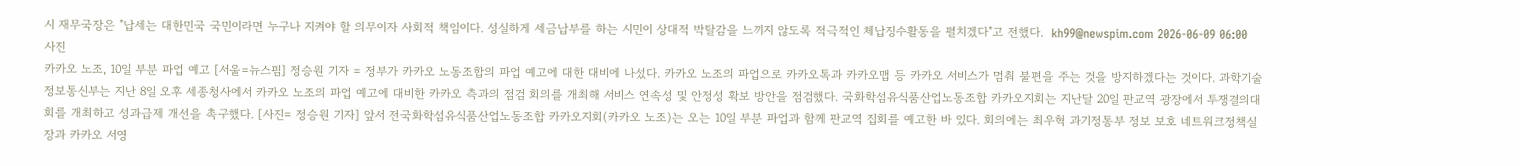시 재무국장은 "납세는 대한민국 국민이라면 누구나 지켜야 할 의무이자 사회적 책임이다. 성실하게 세금납부를 하는 시민이 상대적 박탈감을 느끼지 않도록 적극적인 체납징수활동을 펼치겠다"고 전했다.  kh99@newspim.com 2026-06-09 06:00
사진
카카오 노조, 10일 부분 파업 예고 [서울=뉴스핌] 정승원 기자 = 정부가 카카오 노동조합의 파업 예고에 대한 대비에 나섰다. 카카오 노조의 파업으로 카카오톡과 카카오맵 등 카카오 서비스가 멈춰 불편을 주는 것을 방지하겠다는 것이다. 과학기술정보통신부는 지난 8일 오후 세종청사에서 카카오 노조의 파업 예고에 대비한 카카오 측과의 점검 회의를 개최해 서비스 연속성 및 안정성 확보 방안을 점검했다. 국화학섬유식품산업노동조합 카카오지회는 지난달 20일 판교역 광장에서 투쟁결의대회를 개최하고 성과급제 개선을 촉구했다. [사진= 정승원 기자] 앞서 전국화학섬유식품산업노동조합 카카오지회(카카오 노조)는 오는 10일 부분 파업과 함께 판교역 집회를 예고한 바 있다. 회의에는 최우혁 과기정통부 정보 보호 네트워크정책실장과 카카오 서영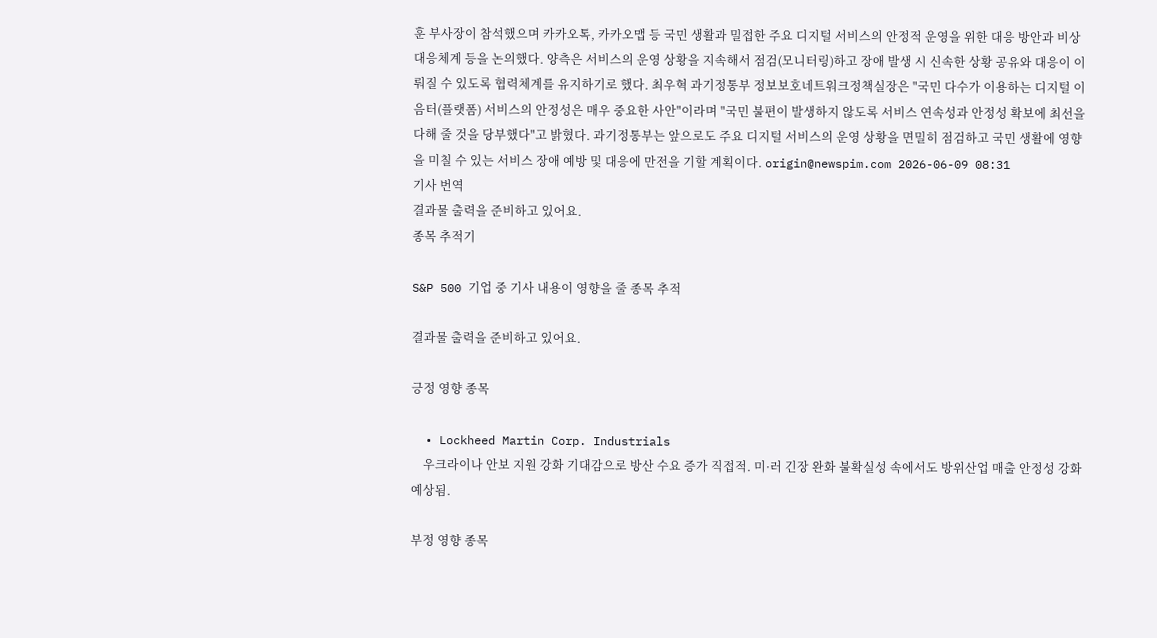훈 부사장이 참석했으며 카카오톡, 카카오맵 등 국민 생활과 밀접한 주요 디지털 서비스의 안정적 운영을 위한 대응 방안과 비상 대응체계 등을 논의했다. 양측은 서비스의 운영 상황을 지속해서 점검(모니터링)하고 장애 발생 시 신속한 상황 공유와 대응이 이뤄질 수 있도록 협력체계를 유지하기로 했다. 최우혁 과기정통부 정보보호네트워크정책실장은 "국민 다수가 이용하는 디지털 이음터(플랫폼) 서비스의 안정성은 매우 중요한 사안"이라며 "국민 불편이 발생하지 않도록 서비스 연속성과 안정성 확보에 최선을 다해 줄 것을 당부했다"고 밝혔다. 과기정통부는 앞으로도 주요 디지털 서비스의 운영 상황을 면밀히 점검하고 국민 생활에 영향을 미칠 수 있는 서비스 장애 예방 및 대응에 만전을 기할 계획이다. origin@newspim.com 2026-06-09 08:31
기사 번역
결과물 출력을 준비하고 있어요.
종목 추적기

S&P 500 기업 중 기사 내용이 영향을 줄 종목 추적

결과물 출력을 준비하고 있어요.

긍정 영향 종목

  • Lockheed Martin Corp. Industrials
    우크라이나 안보 지원 강화 기대감으로 방산 수요 증가 직접적. 미·러 긴장 완화 불확실성 속에서도 방위산업 매출 안정성 강화 예상됨.

부정 영향 종목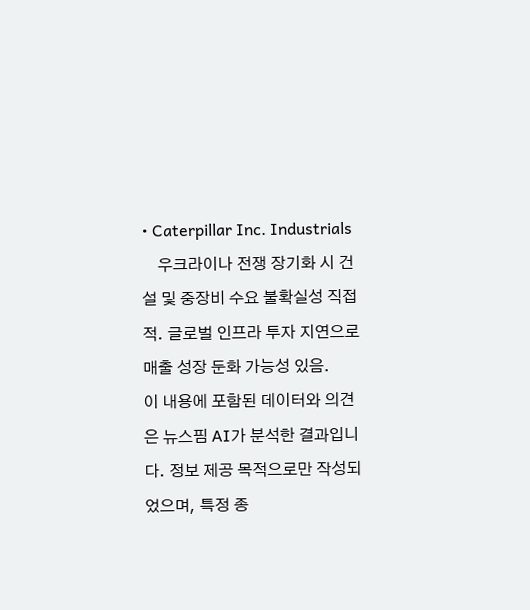• Caterpillar Inc. Industrials
    우크라이나 전쟁 장기화 시 건설 및 중장비 수요 불확실성 직접적. 글로벌 인프라 투자 지연으로 매출 성장 둔화 가능성 있음.
이 내용에 포함된 데이터와 의견은 뉴스핌 AI가 분석한 결과입니다. 정보 제공 목적으로만 작성되었으며, 특정 종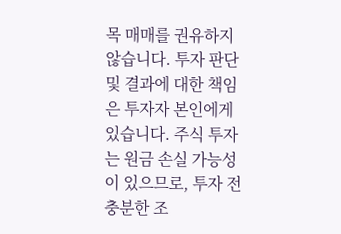목 매매를 권유하지 않습니다. 투자 판단 및 결과에 대한 책임은 투자자 본인에게 있습니다. 주식 투자는 원금 손실 가능성이 있으므로, 투자 전 충분한 조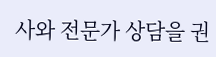사와 전문가 상담을 권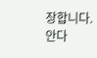장합니다.
안다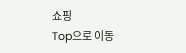쇼핑
Top으로 이동